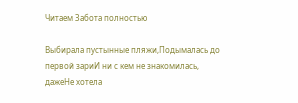Читаем Забота полностью

Выбирала пустынные пляжи,Подымалась до первой зариИ ни с кем не знакомилась,                                           дажеНе хотела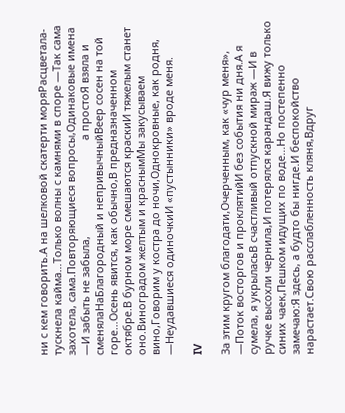ни с кем говорить.А на шелковой скатерти моряРасцветала-тускнела кайма…Только волны с камнями в споре —Так сама захотела, сама.Повторяющиеся вопросы,Одинаковые имена —И забыть не забыла,                                а простоЯ взяла и сменялаНаБлагородный и непривычныйВеер сосен на той горе…Осень явится, как обычно,В предназначенном октябре.В бурном море смешаются краскиИ тяжелым станет оно.Виноградом желтым и краснымМы закусываем вино,Говорим у костра до ночи,Однокровные, как родня, —Неудавшиеся одиночкиИ «пустынники» вроде меня.

IV

За этим кругом благодати,Очерченным, как «чур меня», —Поток восторгов и проклятийИ без события ни дня.А я сумела, я укрыласьВ счастливый отпускной мираж —И в ручке высохли чернила,И потерялся карандаш.Я вижу только синих чаек,Пешком идущих по воде…Но постепенно замечаю:Я здесь, а будто бы нигде.И беспокойство нарастает.Свою расслабленность кляня,Вдруг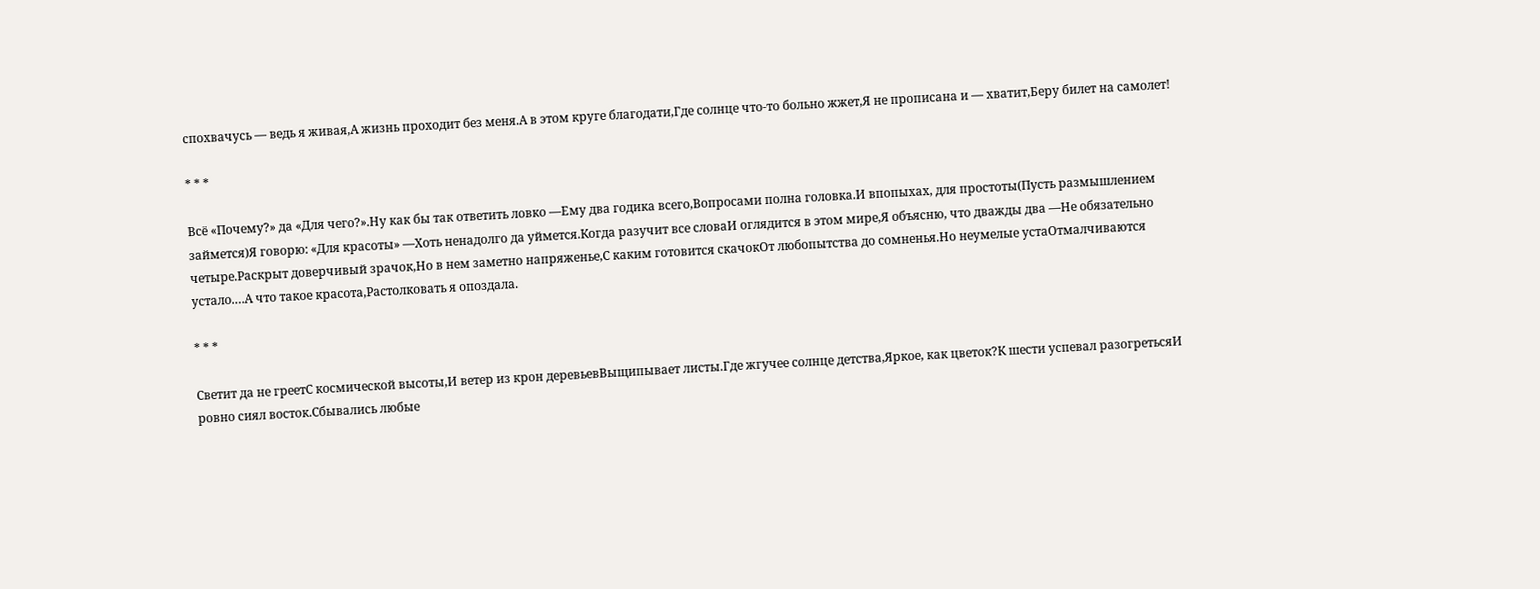спохвачусь — ведь я живая,А жизнь проходит без меня.А в этом круге благодати,Где солнце что-то больно жжет,Я не прописана и — хватит,Беру билет на самолет!

* * *

Всё «Почему?» да «Для чего?».Ну как бы так ответить ловко —Ему два годика всего,Вопросами полна головка.И впопыхах, для простоты(Пусть размышлением займется)Я говорю: «Для красоты» —Хоть ненадолго да уймется.Когда разучит все словаИ оглядится в этом мире,Я объясню, что дважды два —Не обязательно четыре.Раскрыт доверчивый зрачок,Но в нем заметно напряженье,С каким готовится скачокОт любопытства до сомненья.Но неумелые устаОтмалчиваются устало.…А что такое красота,Растолковать я опоздала.

* * *

Светит да не греетС космической высоты,И ветер из крон деревьевВыщипывает листы.Где жгучее солнце детства,Яркое, как цветок?К шести успевал разогретьсяИ ровно сиял восток.Сбывались любые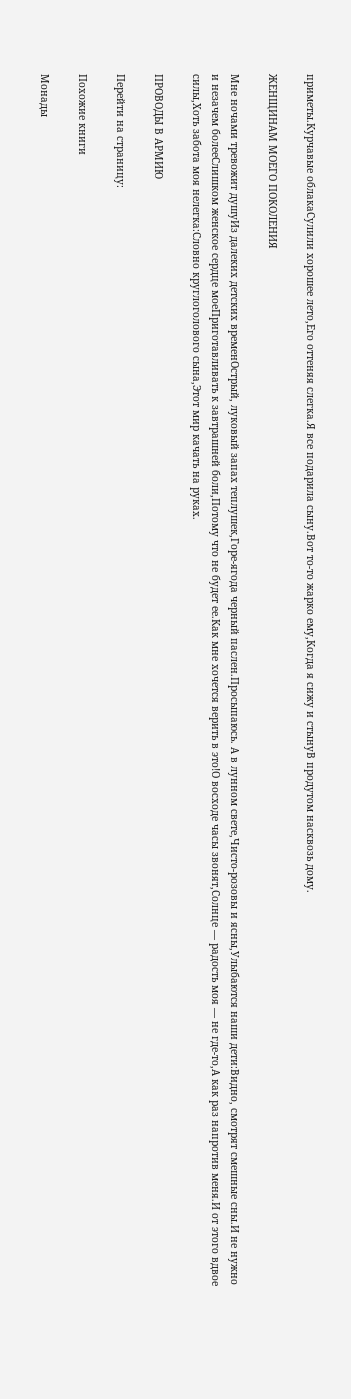приметы.Курчавые облакаСулили хорошее лето,Его оттеняя слегка.Я все подарила сыну.Вот то-то жарко ему,Когда я сижу и стынуВ продутом насквозь дому.

ЖЕНЩИНАМ МОЕГО ПОКОЛЕНИЯ

Мне ночами тревожит душуИз далеких детских временОстрый, луковый запах теплушек,Горе-ягода черный паслен.Просыпаюсь. А в лунном свете,Чисто-розовы и ясны,Улыбаются наши дети:Видно, смотрят смешные сны.И не нужно и незачем болееСлишком женское сердце моеПриготавливать к завтрашней боли,Потому что не будет ее.Как мне хочется верить в это!О восходе часы звонят,Солнце — радость моя — не где-то,А как раз напротив меня.И от этого вдвое силы,Хоть забота моя нелегка:Словно круглоголового сына,Этот мир качать на руках.

ПРОВОДЫ В АРМИЮ

Перейти на страницу:

Похожие книги

Монады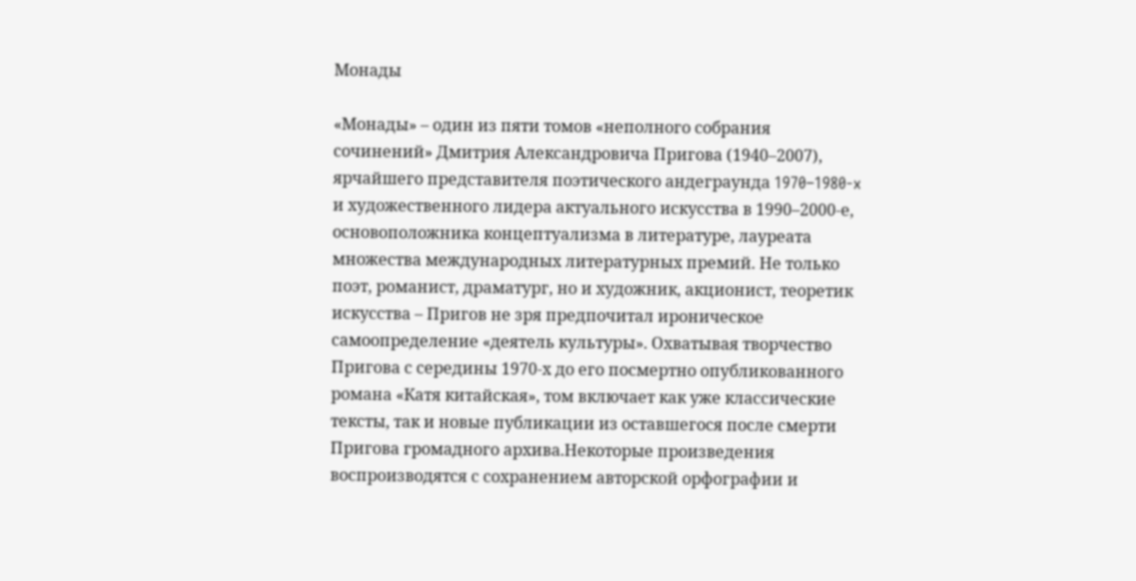Монады

«Монады» – один из пяти томов «неполного собрания сочинений» Дмитрия Александровича Пригова (1940–2007), ярчайшего представителя поэтического андеграунда 1970–1980-x и художественного лидера актуального искусства в 1990–2000-е, основоположника концептуализма в литературе, лауреата множества международных литературных премий. Не только поэт, романист, драматург, но и художник, акционист, теоретик искусства – Пригов не зря предпочитал ироническое самоопределение «деятель культуры». Охватывая творчество Пригова с середины 1970-х до его посмертно опубликованного романа «Катя китайская», том включает как уже классические тексты, так и новые публикации из оставшегося после смерти Пригова громадного архива.Некоторые произведения воспроизводятся с сохранением авторской орфографии и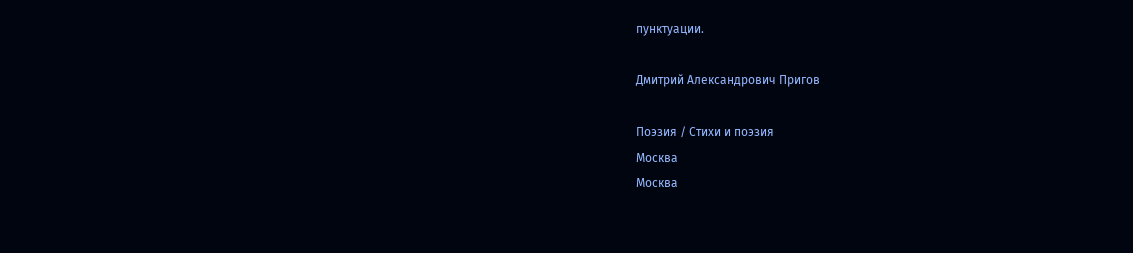пунктуации.

Дмитрий Александрович Пригов

Поэзия / Стихи и поэзия
Москва
Москва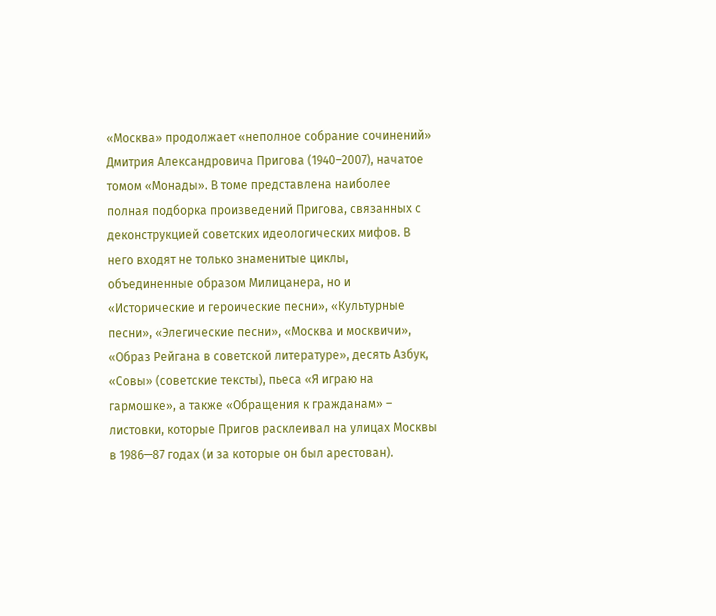«Москва» продолжает «неполное собрание сочинений» Дмитрия Александровича Пригова (1940–2007), начатое томом «Монады». В томе представлена наиболее полная подборка произведений Пригова, связанных с деконструкцией советских идеологических мифов. В него входят не только знаменитые циклы, объединенные образом Милицанера, но и «Исторические и героические песни», «Культурные песни», «Элегические песни», «Москва и москвичи», «Образ Рейгана в советской литературе», десять Азбук, «Совы» (советские тексты), пьеса «Я играю на гармошке», а также «Обращения к гражданам» – листовки, которые Пригов расклеивал на улицах Москвы в 1986—87 годах (и за которые он был арестован).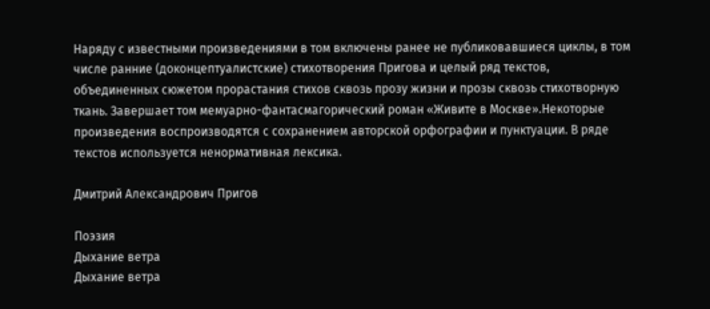Наряду с известными произведениями в том включены ранее не публиковавшиеся циклы, в том числе ранние (доконцептуалистские) стихотворения Пригова и целый ряд текстов, объединенных сюжетом прорастания стихов сквозь прозу жизни и прозы сквозь стихотворную ткань. Завершает том мемуарно-фантасмагорический роман «Живите в Москве».Некоторые произведения воспроизводятся с сохранением авторской орфографии и пунктуации. В ряде текстов используется ненормативная лексика.

Дмитрий Александрович Пригов

Поэзия
Дыхание ветра
Дыхание ветра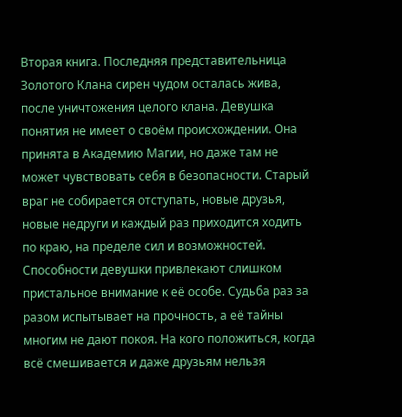Вторая книга. Последняя представительница Золотого Клана сирен чудом осталась жива, после уничтожения целого клана. Девушка понятия не имеет о своём происхождении. Она принята в Академию Магии, но даже там не может чувствовать себя в безопасности. Старый враг не собирается отступать, новые друзья, новые недруги и каждый раз приходится ходить по краю, на пределе сил и возможностей. Способности девушки привлекают слишком пристальное внимание к её особе. Судьба раз за разом испытывает на прочность, а её тайны многим не дают покоя. На кого положиться, когда всё смешивается и даже друзьям нельзя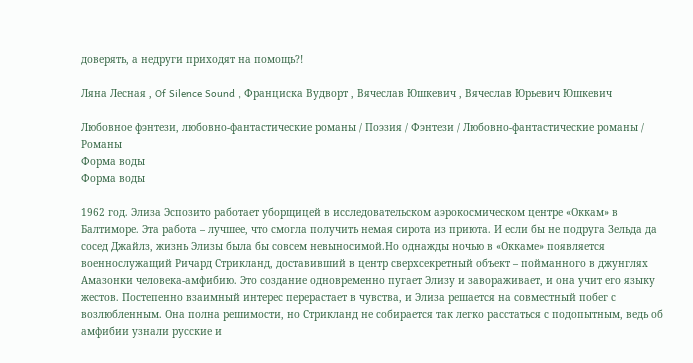доверять, а недруги приходят на помощь?!

Ляна Лесная , Of Silence Sound , Франциска Вудворт , Вячеслав Юшкевич , Вячеслав Юрьевич Юшкевич

Любовное фэнтези, любовно-фантастические романы / Поэзия / Фэнтези / Любовно-фантастические романы / Романы
Форма воды
Форма воды

1962 год. Элиза Эспозито работает уборщицей в исследовательском аэрокосмическом центре «Оккам» в Балтиморе. Эта работа – лучшее, что смогла получить немая сирота из приюта. И если бы не подруга Зельда да сосед Джайлз, жизнь Элизы была бы совсем невыносимой.Но однажды ночью в «Оккаме» появляется военнослужащий Ричард Стрикланд, доставивший в центр сверхсекретный объект – пойманного в джунглях Амазонки человека-амфибию. Это создание одновременно пугает Элизу и завораживает, и она учит его языку жестов. Постепенно взаимный интерес перерастает в чувства, и Элиза решается на совместный побег с возлюбленным. Она полна решимости, но Стрикланд не собирается так легко расстаться с подопытным, ведь об амфибии узнали русские и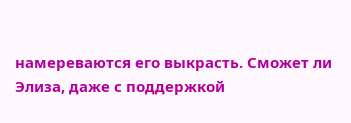намереваются его выкрасть. Сможет ли Элиза, даже с поддержкой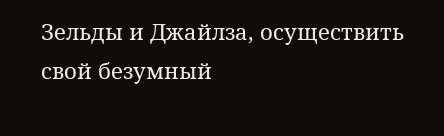Зельды и Джайлза, осуществить свой безумный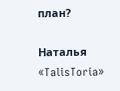план?

Наталья «TalisToria»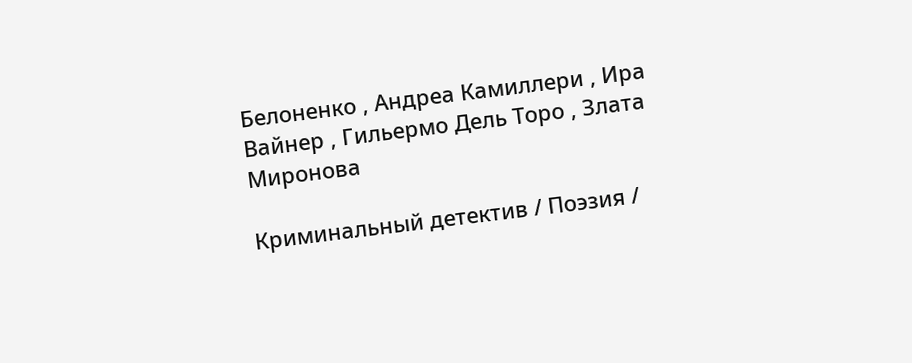Белоненко , Андреа Камиллери , Ира Вайнер , Гильермо Дель Торо , Злата Миронова

Криминальный детектив / Поэзия /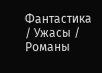Фантастика / Ужасы / Романы